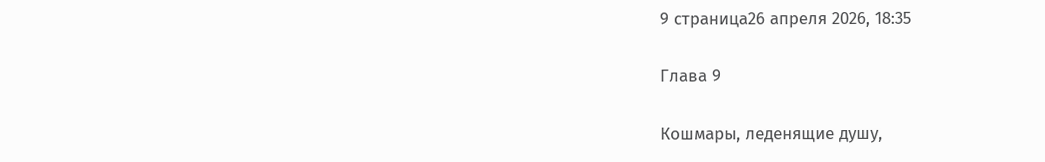9 страница26 апреля 2026, 18:35

Глава 9

Кошмары, леденящие душу,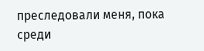преследовали меня, пока среди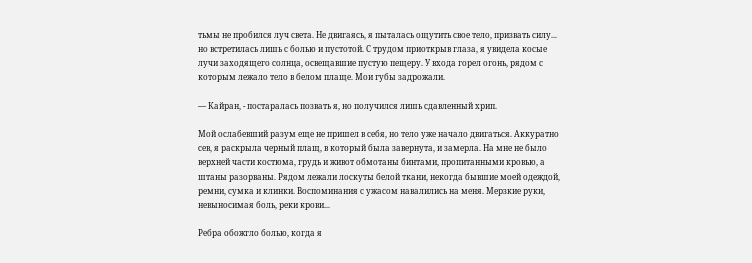тьмы не пробился луч света. Не двигаясь, я пыталась ощутить свое тело, призвать силу... но встретилась лишь с болью и пустотой. С трудом приоткрыв глаза, я увидела косые лучи заходящего солнца, освещавшие пустую пещеру. У входа горел огонь, рядом с которым лежало тело в белом плаще. Мои губы задрожали.

— Кайран, - постаралась позвать я, но получился лишь сдавленный хрип.

Мой ослабевший разум еще не пришел в себя, но тело уже начало двигаться. Аккуратно сев, я раскрыла черный плащ, в который была завернута, и замерла. На мне не было верхней части костюма, грудь и живот обмотаны бинтами, пропитанными кровью, а штаны разорваны. Рядом лежали лоскуты белой ткани, некогда бывшие моей одеждой, ремни, сумка и клинки. Воспоминания с ужасом навалились на меня. Мерзкие руки, невыносимая боль, реки крови...

Ребра обожгло болью, когда я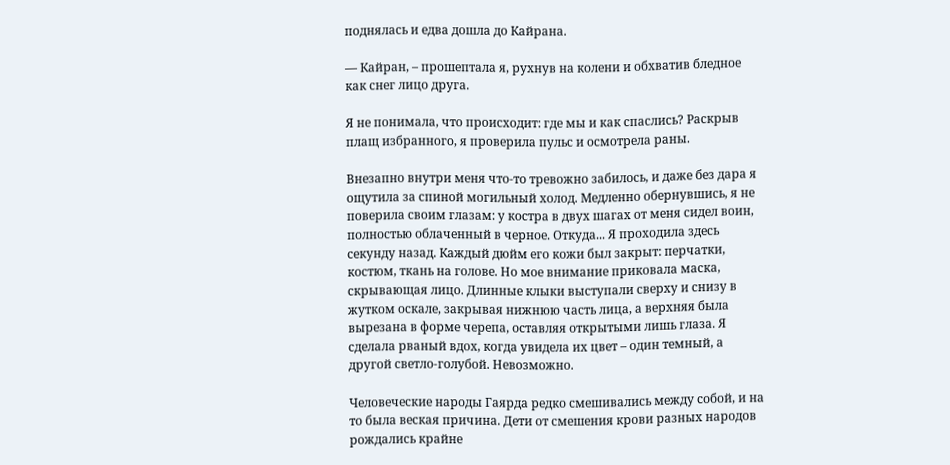поднялась и едва дошла до Кайрана.

— Кайран, – прошептала я, рухнув на колени и обхватив бледное как снег лицо друга.

Я не понимала, что происходит: где мы и как спаслись? Раскрыв плащ избранного, я проверила пульс и осмотрела раны.

Внезапно внутри меня что-то тревожно забилось, и даже без дара я ощутила за спиной могильный холод. Медленно обернувшись, я не поверила своим глазам: у костра в двух шагах от меня сидел воин, полностью облаченный в черное. Откуда... Я проходила здесь секунду назад. Каждый дюйм его кожи был закрыт: перчатки, костюм, ткань на голове. Но мое внимание приковала маска, скрывающая лицо. Длинные клыки выступали сверху и снизу в жутком оскале, закрывая нижнюю часть лица, а верхняя была вырезана в форме черепа, оставляя открытыми лишь глаза. Я сделала рваный вдох, когда увидела их цвет – один темный, а другой светло-голубой. Невозможно.

Человеческие народы Гаярда редко смешивались между собой, и на то была веская причина. Дети от смешения крови разных народов рождались крайне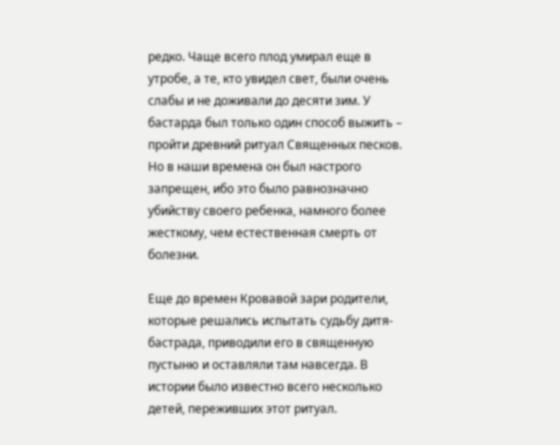редко. Чаще всего плод умирал еще в утробе, а те, кто увидел свет, были очень слабы и не доживали до десяти зим. У бастарда был только один способ выжить – пройти древний ритуал Священных песков. Но в наши времена он был настрого запрещен, ибо это было равнозначно убийству своего ребенка, намного более жесткому, чем естественная смерть от болезни.

Еще до времен Кровавой зари родители, которые решались испытать судьбу дитя-бастрада, приводили его в священную пустыню и оставляли там навсегда. В истории было известно всего несколько детей, переживших этот ритуал.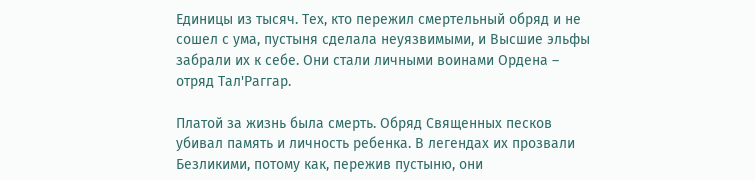Единицы из тысяч. Тех, кто пережил смертельный обряд и не сошел с ума, пустыня сделала неуязвимыми, и Высшие эльфы забрали их к себе. Они стали личными воинами Ордена – отряд Тал'Раггар.

Платой за жизнь была смерть. Обряд Священных песков убивал память и личность ребенка. В легендах их прозвали Безликими, потому как, пережив пустыню, они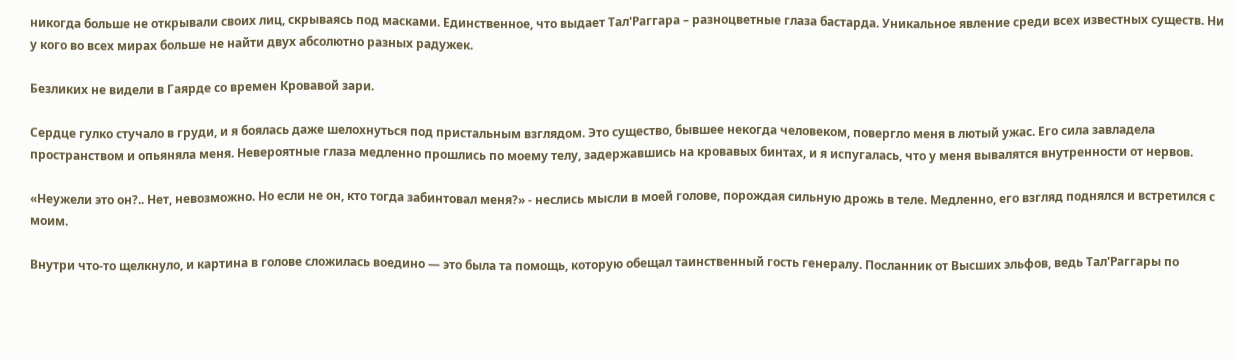никогда больше не открывали своих лиц, скрываясь под масками. Единственное, что выдает Тал'Раггара – разноцветные глаза бастарда. Уникальное явление среди всех известных существ. Ни у кого во всех мирах больше не найти двух абсолютно разных радужек.

Безликих не видели в Гаярде со времен Кровавой зари.

Сердце гулко стучало в груди, и я боялась даже шелохнуться под пристальным взглядом. Это существо, бывшее некогда человеком, повергло меня в лютый ужас. Его сила завладела пространством и опьяняла меня. Невероятные глаза медленно прошлись по моему телу, задержавшись на кровавых бинтах, и я испугалась, что у меня вывалятся внутренности от нервов.

«Неужели это он?.. Нет, невозможно. Но если не он, кто тогда забинтовал меня?» - неслись мысли в моей голове, порождая сильную дрожь в теле. Медленно, его взгляд поднялся и встретился с моим.

Внутри что-то щелкнуло, и картина в голове сложилась воедино — это была та помощь, которую обещал таинственный гость генералу. Посланник от Высших эльфов, ведь Тал'Раггары по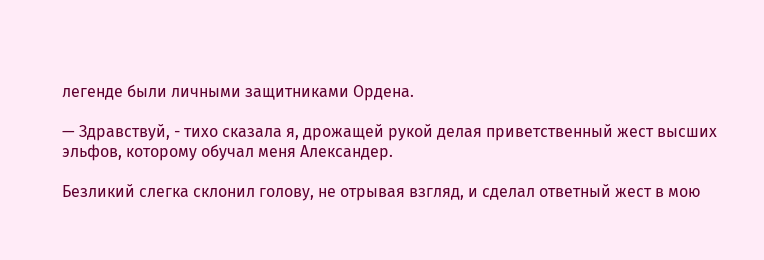легенде были личными защитниками Ордена.

— Здравствуй, - тихо сказала я, дрожащей рукой делая приветственный жест высших эльфов, которому обучал меня Александер.

Безликий слегка склонил голову, не отрывая взгляд, и сделал ответный жест в мою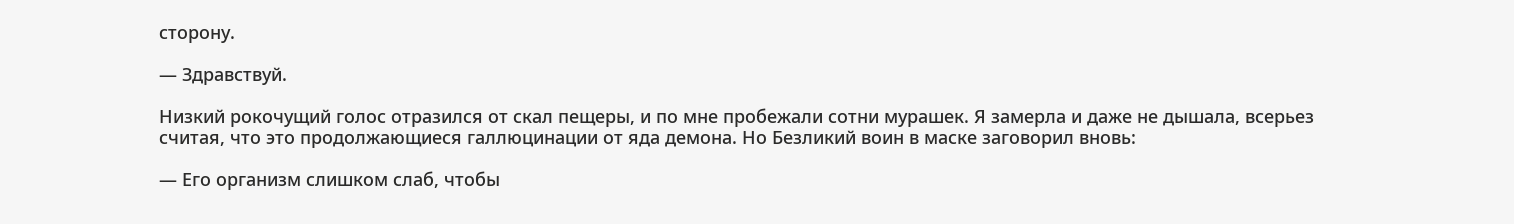сторону.

— Здравствуй.

Низкий рокочущий голос отразился от скал пещеры, и по мне пробежали сотни мурашек. Я замерла и даже не дышала, всерьез считая, что это продолжающиеся галлюцинации от яда демона. Но Безликий воин в маске заговорил вновь:

— Его организм слишком слаб, чтобы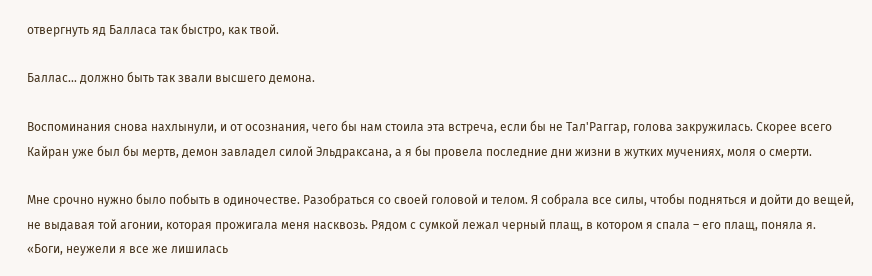отвергнуть яд Балласа так быстро, как твой.

Баллас... должно быть так звали высшего демона.

Воспоминания снова нахлынули, и от осознания, чего бы нам стоила эта встреча, если бы не Тал'Раггар, голова закружилась. Скорее всего Кайран уже был бы мертв, демон завладел силой Эльдраксана, а я бы провела последние дни жизни в жутких мучениях, моля о смерти.

Мне срочно нужно было побыть в одиночестве. Разобраться со своей головой и телом. Я собрала все силы, чтобы подняться и дойти до вещей, не выдавая той агонии, которая прожигала меня насквозь. Рядом с сумкой лежал черный плащ, в котором я спала – его плащ, поняла я. «Боги, неужели я все же лишилась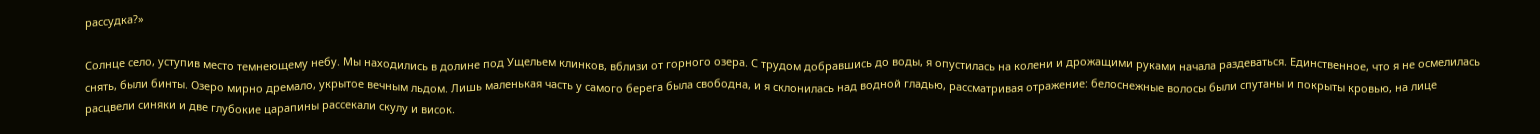рассудка?»

Солнце село, уступив место темнеющему небу. Мы находились в долине под Ущельем клинков, вблизи от горного озера. С трудом добравшись до воды, я опустилась на колени и дрожащими руками начала раздеваться. Единственное, что я не осмелилась снять, были бинты. Озеро мирно дремало, укрытое вечным льдом. Лишь маленькая часть у самого берега была свободна, и я склонилась над водной гладью, рассматривая отражение: белоснежные волосы были спутаны и покрыты кровью, на лице расцвели синяки и две глубокие царапины рассекали скулу и висок.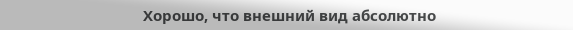Хорошо, что внешний вид абсолютно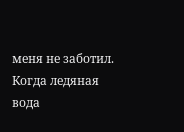меня не заботил. Когда ледяная вода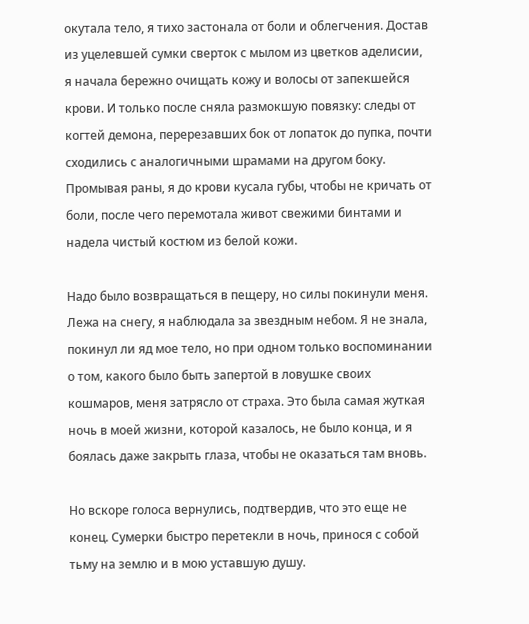окутала тело, я тихо застонала от боли и облегчения. Достав из уцелевшей сумки сверток с мылом из цветков аделисии, я начала бережно очищать кожу и волосы от запекшейся крови. И только после сняла размокшую повязку: следы от когтей демона, перерезавших бок от лопаток до пупка, почти сходились с аналогичными шрамами на другом боку. Промывая раны, я до крови кусала губы, чтобы не кричать от боли, после чего перемотала живот свежими бинтами и надела чистый костюм из белой кожи.

Надо было возвращаться в пещеру, но силы покинули меня. Лежа на снегу, я наблюдала за звездным небом. Я не знала, покинул ли яд мое тело, но при одном только воспоминании о том, какого было быть запертой в ловушке своих кошмаров, меня затрясло от страха. Это была самая жуткая ночь в моей жизни, которой казалось, не было конца, и я боялась даже закрыть глаза, чтобы не оказаться там вновь.

Но вскоре голоса вернулись, подтвердив, что это еще не конец. Сумерки быстро перетекли в ночь, принося с собой тьму на землю и в мою уставшую душу.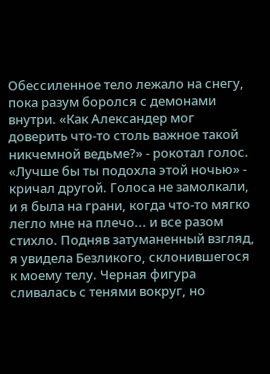Обессиленное тело лежало на снегу, пока разум боролся с демонами внутри. «Как Александер мог доверить что-то столь важное такой никчемной ведьме?» - рокотал голос. «Лучше бы ты подохла этой ночью» - кричал другой. Голоса не замолкали, и я была на грани, когда что-то мягко легло мне на плечо... и все разом стихло. Подняв затуманенный взгляд, я увидела Безликого, склонившегося к моему телу. Черная фигура сливалась с тенями вокруг, но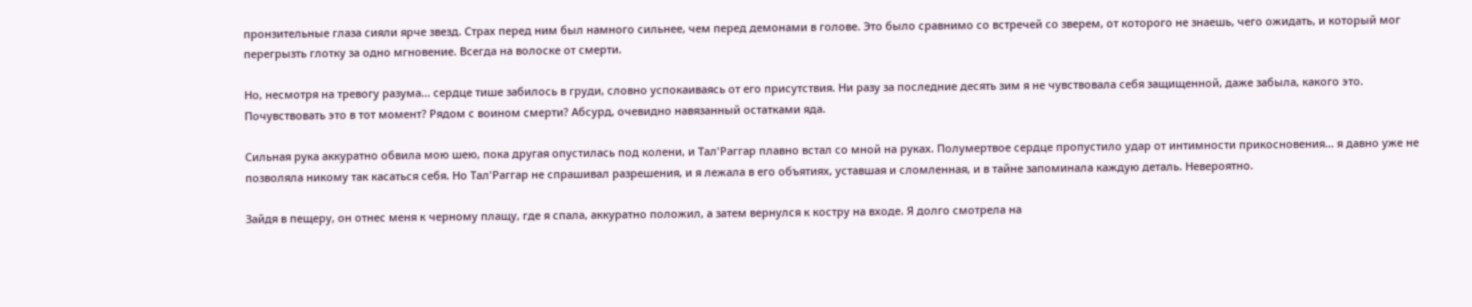пронзительные глаза сияли ярче звезд. Страх перед ним был намного сильнее, чем перед демонами в голове. Это было сравнимо со встречей со зверем, от которого не знаешь, чего ожидать, и который мог перегрызть глотку за одно мгновение. Всегда на волоске от смерти.

Но, несмотря на тревогу разума... сердце тише забилось в груди, словно успокаиваясь от его присутствия. Ни разу за последние десять зим я не чувствовала себя защищенной, даже забыла, какого это. Почувствовать это в тот момент? Рядом с воином смерти? Абсурд, очевидно навязанный остатками яда.

Сильная рука аккуратно обвила мою шею, пока другая опустилась под колени, и Тал'Раггар плавно встал со мной на руках. Полумертвое сердце пропустило удар от интимности прикосновения... я давно уже не позволяла никому так касаться себя. Но Тал'Раггар не спрашивал разрешения, и я лежала в его объятиях, уставшая и сломленная, и в тайне запоминала каждую деталь. Невероятно.

Зайдя в пещеру, он отнес меня к черному плащу, где я спала, аккуратно положил, а затем вернулся к костру на входе. Я долго смотрела на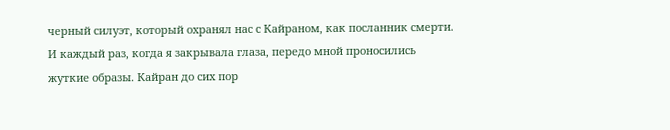черный силуэт, который охранял нас с Кайраном, как посланник смерти. И каждый раз, когда я закрывала глаза, передо мной проносились жуткие образы. Кайран до сих пор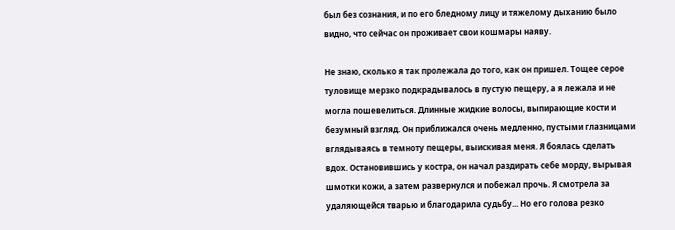был без сознания, и по его бледному лицу и тяжелому дыханию было видно, что сейчас он проживает свои кошмары наяву.

Не знаю, сколько я так пролежала до того, как он пришел. Тощее серое туловище мерзко подкрадывалось в пустую пещеру, а я лежала и не могла пошевелиться. Длинные жидкие волосы, выпирающие кости и безумный взгляд. Он приближался очень медленно, пустыми глазницами вглядываясь в темноту пещеры, выискивая меня. Я боялась сделать вдох. Остановившись у костра, он начал раздирать себе морду, вырывая шмотки кожи, а затем развернулся и побежал прочь. Я смотрела за удаляющейся тварью и благодарила судьбу... Но его голова резко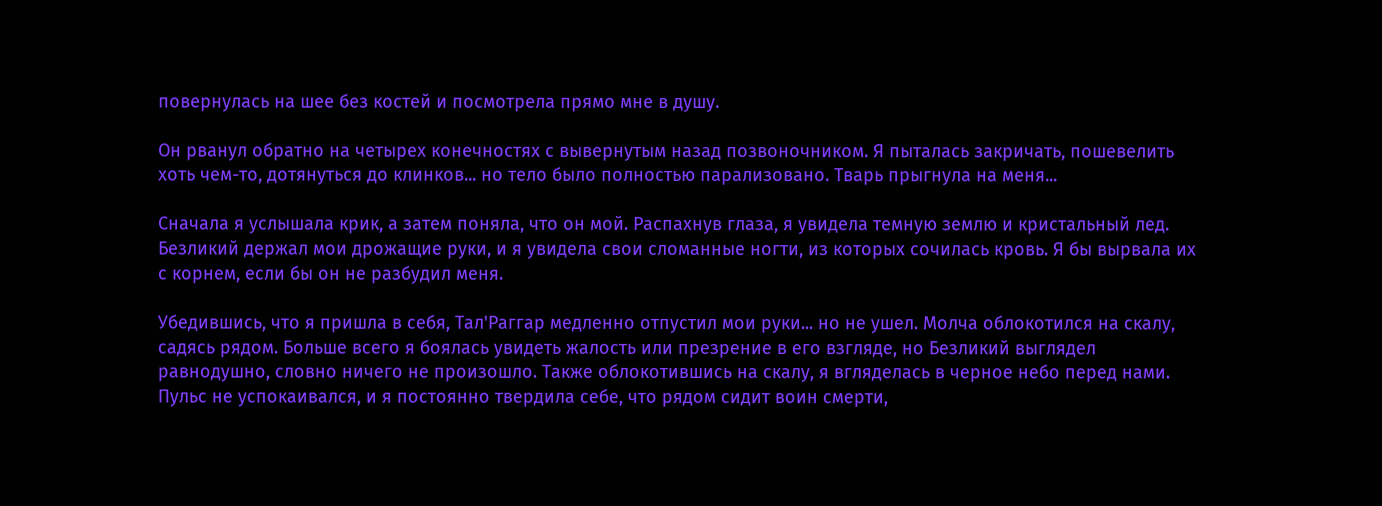повернулась на шее без костей и посмотрела прямо мне в душу.

Он рванул обратно на четырех конечностях с вывернутым назад позвоночником. Я пыталась закричать, пошевелить хоть чем-то, дотянуться до клинков... но тело было полностью парализовано. Тварь прыгнула на меня...

Сначала я услышала крик, а затем поняла, что он мой. Распахнув глаза, я увидела темную землю и кристальный лед. Безликий держал мои дрожащие руки, и я увидела свои сломанные ногти, из которых сочилась кровь. Я бы вырвала их с корнем, если бы он не разбудил меня.

Убедившись, что я пришла в себя, Тал'Раггар медленно отпустил мои руки... но не ушел. Молча облокотился на скалу, садясь рядом. Больше всего я боялась увидеть жалость или презрение в его взгляде, но Безликий выглядел равнодушно, словно ничего не произошло. Также облокотившись на скалу, я вгляделась в черное небо перед нами. Пульс не успокаивался, и я постоянно твердила себе, что рядом сидит воин смерти,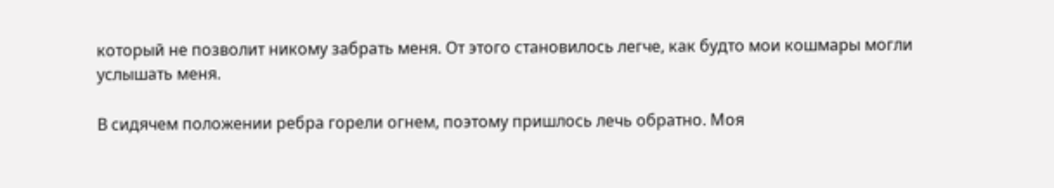который не позволит никому забрать меня. От этого становилось легче, как будто мои кошмары могли услышать меня.

В сидячем положении ребра горели огнем, поэтому пришлось лечь обратно. Моя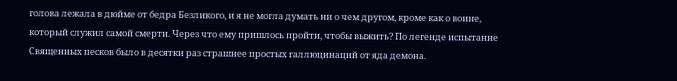голова лежала в дюйме от бедра Безликого, и я не могла думать ни о чем другом, кроме как о воине, который служил самой смерти. Через что ему пришлось пройти, чтобы выжить? По легенде испытание Священных песков было в десятки раз страшнее простых галлюцинаций от яда демона.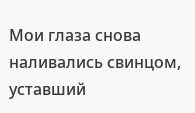Мои глаза снова наливались свинцом, уставший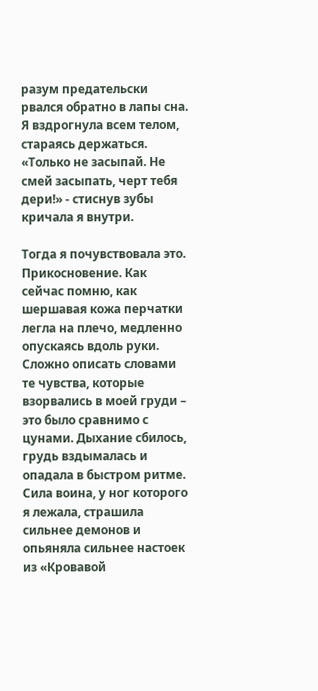разум предательски рвался обратно в лапы сна. Я вздрогнула всем телом, стараясь держаться. «Только не засыпай. Не смей засыпать, черт тебя дери!» - стиснув зубы кричала я внутри.

Тогда я почувствовала это. Прикосновение. Как сейчас помню, как шершавая кожа перчатки легла на плечо, медленно опускаясь вдоль руки. Сложно описать словами те чувства, которые взорвались в моей груди – это было сравнимо с цунами. Дыхание сбилось, грудь вздымалась и опадала в быстром ритме. Сила воина, у ног которого я лежала, страшила сильнее демонов и опьяняла сильнее настоек из «Кровавой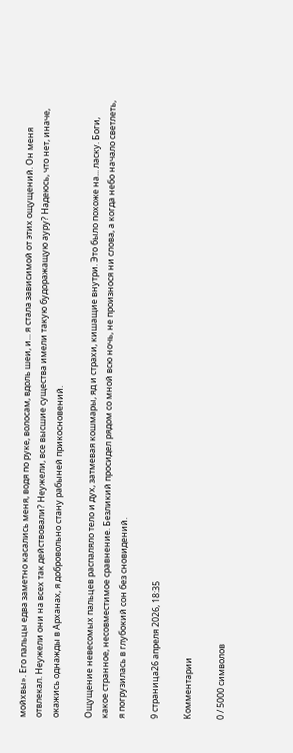мойхвы». Его пальцы едва заметно касались меня, водя по руке, волосам, вдоль шеи, и... я стала зависимой от этих ощущений. Он меня отвлекал. Неужели они на всех так действовали? Неужели, все высшие существа имели такую будоражащую ауру? Надеюсь, что нет, иначе, окажись однажды в Арханах, я добровольно стану рабыней прикосновений.

Ощущение невесомых пальцев распаляло тело и дух, затмевая кошмары, яд и страхи, кишащие внутри. Это было похоже на... ласку. Боги, какое странное, несовместимое сравнение. Безликий просидел рядом со мной всю ночь, не произнося ни слова, а когда небо начало светлеть, я погрузилась в глубокий сон без сновидений.

9 страница26 апреля 2026, 18:35

Комментарии

0 / 5000 символов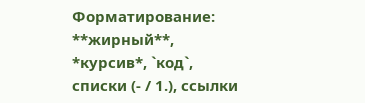Форматирование: **жирный**, *курсив*, `код`, списки (- / 1.), ссылки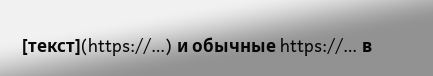[текст](https://…) и обычные https://… в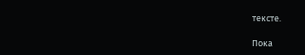тексте.

Пока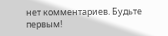нет комментариев. Будьте первым!